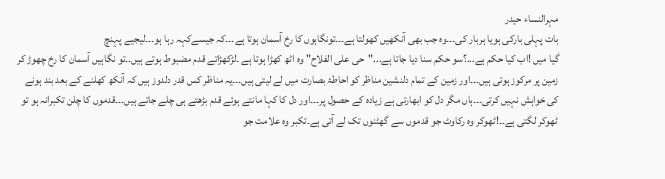مہرالنساء حیدر
بات پہلی بارکی ہویا ہربار کی۔۔۔وہ جب بھی آنکھیں کھولتا ہے۔۔۔تونگاہوں کا رخ آسمان ہوتا ہے۔۔۔کہ جیسےکہہ رہا ہو۔۔۔لیجیے پہنچ
گیا میں !اب کیا حکم ہے...؟سو حکم سنا دیا جاتا ہے..."حی علی الفلاح" وہ اٹھ کھڑا ہوتا ہے ۔لڑکھڑاتے قدم مضبوط ہوتے ہیں۔۔تو نگاہیں آسمان کا رخ چھوڑ کر زمین پر مرکوز ہوتی ہیں۔۔۔اور زمین کے تمام دلنشین مناظر کو احاطۂ بصارت میں لے لیتی ہیں۔۔۔یہ مناظر کس قدر دلدوز ہیں کہ آنکھ کھلنے کے بعد بند ہونے کی خواہش نہیں کرتی۔۔۔ہاں مگر دل کو ابھارتی ہے زیادہ کے حصول پر۔۔۔اور دل کا کہا مانتے ہوئے قدم بڑھتے ہی چلے جاتے ہیں۔۔۔قدموں کا چلن تکبرانہ ہو تو ٹھوکر لگتی ہے۔۔!ٹھوکر وہ رکاوٹ جو قدموں سے گھٹنوں تک لے آتی ہے۔تکبر وہ علامت جو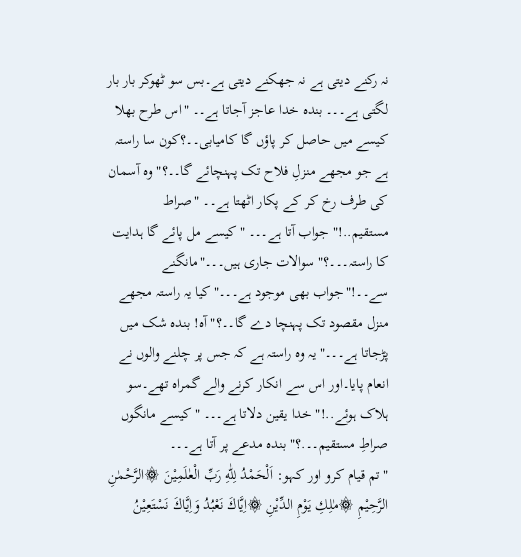نہ رکنے دیتی ہے نہ جھکنے دیتی ہے۔بس سو ٹھوکر بار بار لگتی ہے۔۔۔ بندہ خدا عاجز آجاتا ہے۔۔ "اس طرح بھلا کیسے میں حاصل کر پاؤں گا کامیابی۔۔؟کون سا راستہ ہے جو مجھے منزلِ فلاح تک پہنچائے گا۔۔؟" وہ آسمان کی طرف رخ کر کے پکار اٹھتا ہے۔۔ "صراط مستقیم..!" جواب آتا ہے۔۔۔ "کیسے مل پائے گا ہدایت کا راستہ۔۔۔؟" سوالات جاری ہیں۔۔۔"مانگنے سے۔۔!"جواب بھی موجود ہے۔۔۔"کیا یہ راستہ مجھے منزل مقصود تک پہنچا دے گا۔۔؟" آہ! بندہ شک میں پڑجاتا ہے۔۔۔" یہ وہ راستہ ہے کہ جس پر چلنے والوں نے انعام پایا۔اور اس سے انکار کرنے والے گمراہ تھے۔سو ہلاک ہوئے..!" خدا یقین دلاتا ہے۔۔۔ "کیسے مانگوں صراطِ مستقیم۔۔.؟" بندہ مدعے پر آتا ہے۔۔۔
"تم قیام کرو اور کہو: اَلْحَمْدُ لِلّٰهِ رَبِّ الْعٰلَمِيْنَ ۞الرَّحْمٰنِ الرَّحِيْمِ ۞مٰلِكِ يَوْمِ الدِّيْنِ ۞اِيَّاكَ نَعْبُدُ وَاِيَّاكَ نَسْتَعِيْنُ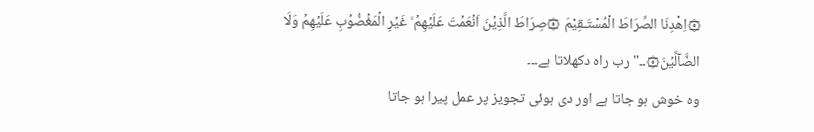۞اِھْدِنَا الصِّرَاطَ الْمُسْتَـقِيْمَ ۞صِرَاطَ الَّذِيۡنَ اَنۡعَمۡتَ عَلَيۡهِمۡ ۙ غَيۡرِ الۡمَغۡضُوۡبِ عَلَيۡهِمۡ وَلَا الضَّآلِّيۡنَ۞۔۔" رب راہ دکھلاتا ہے۔۔۔
وہ خوش ہو جاتا ہے اور دی ہوئی تجویز پر عمل پیرا ہو جاتا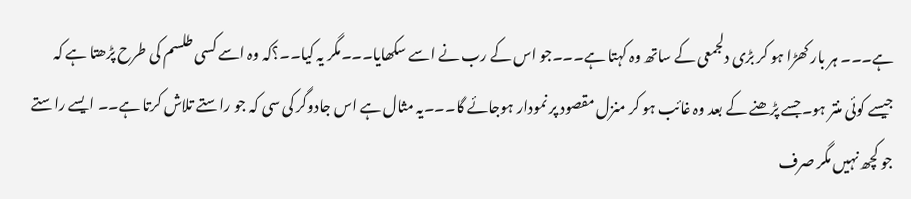ہے۔۔۔ ہر بار کھڑا ہو کر بڑی دلجمعی کے ساتھ وہ کہتا ہے۔۔۔جو اس کے رب نے اسے سکھایا۔۔۔مگر یہ کیا۔۔؟کہ وہ اسے کسی طلسم کی طرح پڑھتا ہے کہ جیسے کوئی منتر ہو۔جسے پڑھنے کے بعد وہ غائب ہو کر منزل مقصود پر نمودار ہوجائے گا۔۔۔یہ مثال ہے اس جادوگر کی سی کہ جو راستے تلاش کرتا ہے۔۔ ایسے راستے جو کچھ نہیں مگر صرف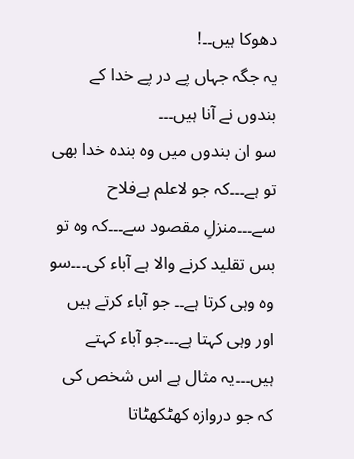دھوکا ہیں۔۔!
یہ جگہ جہاں پے در پے خدا کے بندوں نے آنا ہیں۔۔۔
سو ان بندوں میں وہ بندہ خدا بھی تو ہے۔۔۔کہ جو لاعلم ہےفلاح سے۔۔۔منزلِ مقصود سے۔۔۔کہ وہ تو بس تقلید کرنے والا ہے آباء کی۔۔۔سو وہ وہی کرتا ہے۔۔ جو آباء کرتے ہیں اور وہی کہتا ہے۔۔۔جو آباء کہتے ہیں۔۔۔یہ مثال ہے اس شخص کی کہ جو دروازہ کھٹکھٹاتا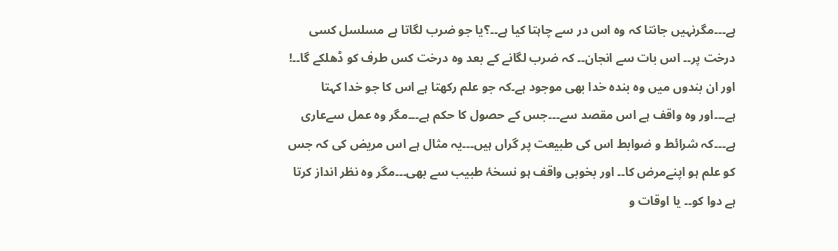ہے۔۔۔مگرنہیں جانتا کہ وہ اس در سے چاہتا کیا ہے۔۔؟یا جو ضرب لگاتا ہے مسلسل کسی درخت پر۔۔ اس بات سے انجان۔۔ کہ ضرب لگانے کے بعد وہ درخت کس طرف کو ڈھلکے گا۔۔!
اور ان بندوں میں وہ بندہ خدا بھی موجود ہے۔کہ جو علم رکھتا ہے اس کا جو خدا کہتا ہے۔۔۔اور وہ واقف ہے اس مقصد سے۔۔۔جس کے حصول کا حکم ہے۔۔۔مگر وہ عمل سےعاری ہے۔۔۔کہ شرائط و ضوابط اس کی طبیعت پر گراں ہیں۔۔۔یہ مثال ہے اس مریض کی کہ جس کو علم ہو اپنےمرض کا۔۔ اور بخوبی واقف ہو نسخۂ طبیب سے بھی۔۔۔مگر وہ نظر انداز کرتا ہے دوا کو۔۔ یا اوقات و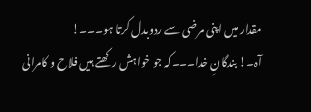مقدار میں اپنی مرضی سے ردوبدل کرتا ہو۔۔۔!
آہ۔! بندگانِ خدا۔۔۔کہ جو خواہش رکھتے ہیں فلاح و کامرانی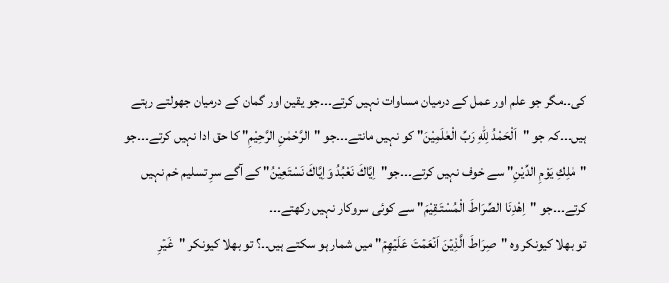کی۔۔مگر جو علم اور عمل کے درمیان مساوات نہیں کرتے۔۔۔جو یقین اور گمان کے درمیان جھولتے رہتے ہیں۔۔۔کہ جو "اَلْحَمْدُ لِلّٰهِ رَبِّ الْعٰلَمِيْنَ" کو نہیں مانتے۔۔۔جو "الرَّحْمٰنِ الرَّحِيْمِ" کا حق ادا نہیں کرتے۔۔۔جو "مٰلِكِ يَوْمِ الدِّيْنِ" سے خوف نہیں کرتے۔۔۔جو"اِيَّاكَ نَعْبُدُ وَاِيَّاكَ نَسْتَعِيْنُ" کے آگے سرِ تسلیم خم نہیں کرتے۔۔۔جو "اِھْدِنَا الصِّرَاطَ الْمُسْتَـقِيْمَ" سے کوئی سروکار نہیں رکھتے۔۔۔
تو بھلا کیونکر وہ "صِرَاطَ الَّذِيۡنَ اَنۡعَمۡتَ عَلَيۡهِمۡ" میں شمار ہو سکتے ہیں۔۔؟ تو بھلا کیونکر "غَيۡرِ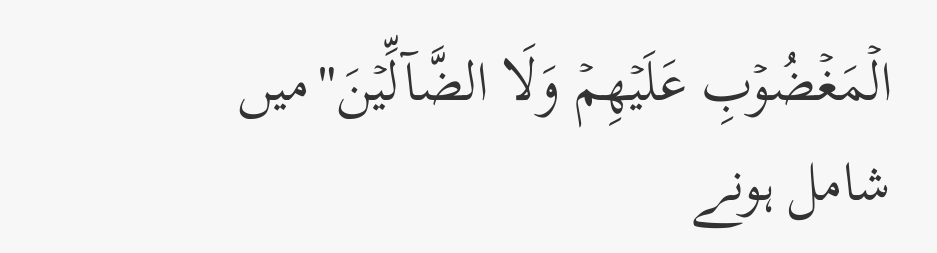الۡمَغۡضُوۡبِ عَلَيۡهِمۡ وَلَا الضَّآلِّيۡنَ"میں شامل ہونے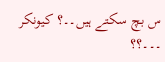س بچ سکتے ہیں۔۔؟ کیونکر ۔۔۔؟؟